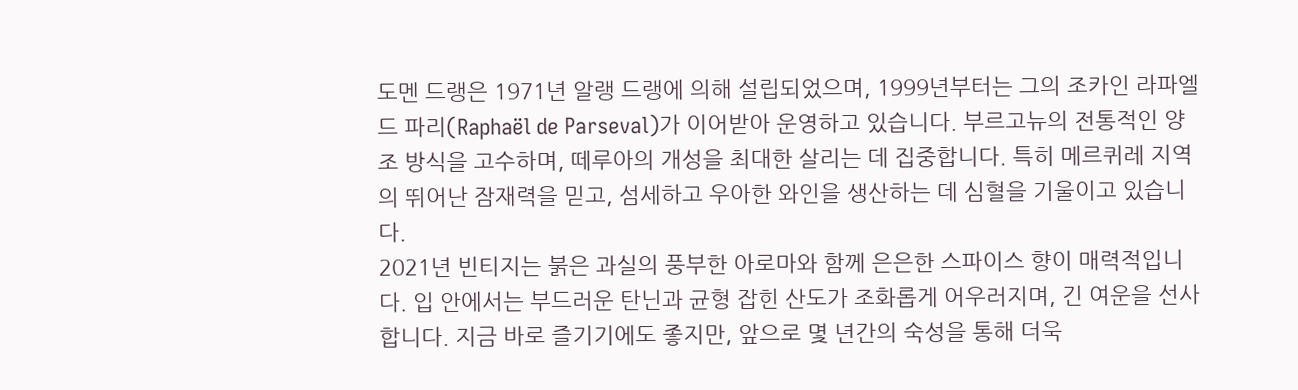도멘 드랭은 1971년 알랭 드랭에 의해 설립되었으며, 1999년부터는 그의 조카인 라파엘 드 파리(Raphaël de Parseval)가 이어받아 운영하고 있습니다. 부르고뉴의 전통적인 양조 방식을 고수하며, 떼루아의 개성을 최대한 살리는 데 집중합니다. 특히 메르퀴레 지역의 뛰어난 잠재력을 믿고, 섬세하고 우아한 와인을 생산하는 데 심혈을 기울이고 있습니다.
2021년 빈티지는 붉은 과실의 풍부한 아로마와 함께 은은한 스파이스 향이 매력적입니다. 입 안에서는 부드러운 탄닌과 균형 잡힌 산도가 조화롭게 어우러지며, 긴 여운을 선사합니다. 지금 바로 즐기기에도 좋지만, 앞으로 몇 년간의 숙성을 통해 더욱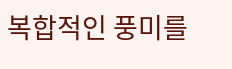복합적인 풍미를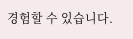경험할 수 있습니다.